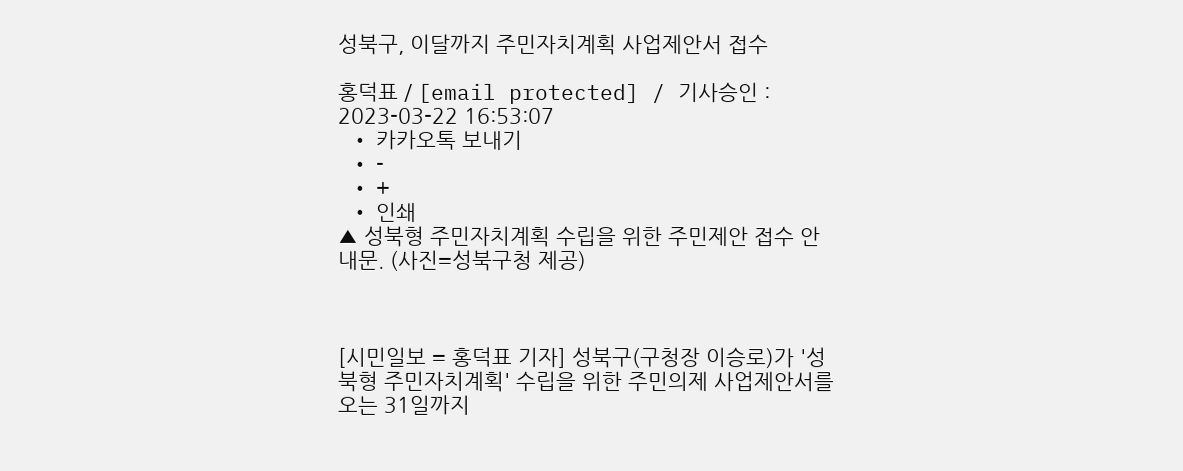성북구, 이달까지 주민자치계획 사업제안서 접수

홍덕표 / [email protected] / 기사승인 : 2023-03-22 16:53:07
  • 카카오톡 보내기
  • -
  • +
  • 인쇄
▲ 성북형 주민자치계획 수립을 위한 주민제안 접수 안내문. (사진=성북구청 제공)



[시민일보 = 홍덕표 기자] 성북구(구청장 이승로)가 '성북형 주민자치계획' 수립을 위한 주민의제 사업제안서를 오는 31일까지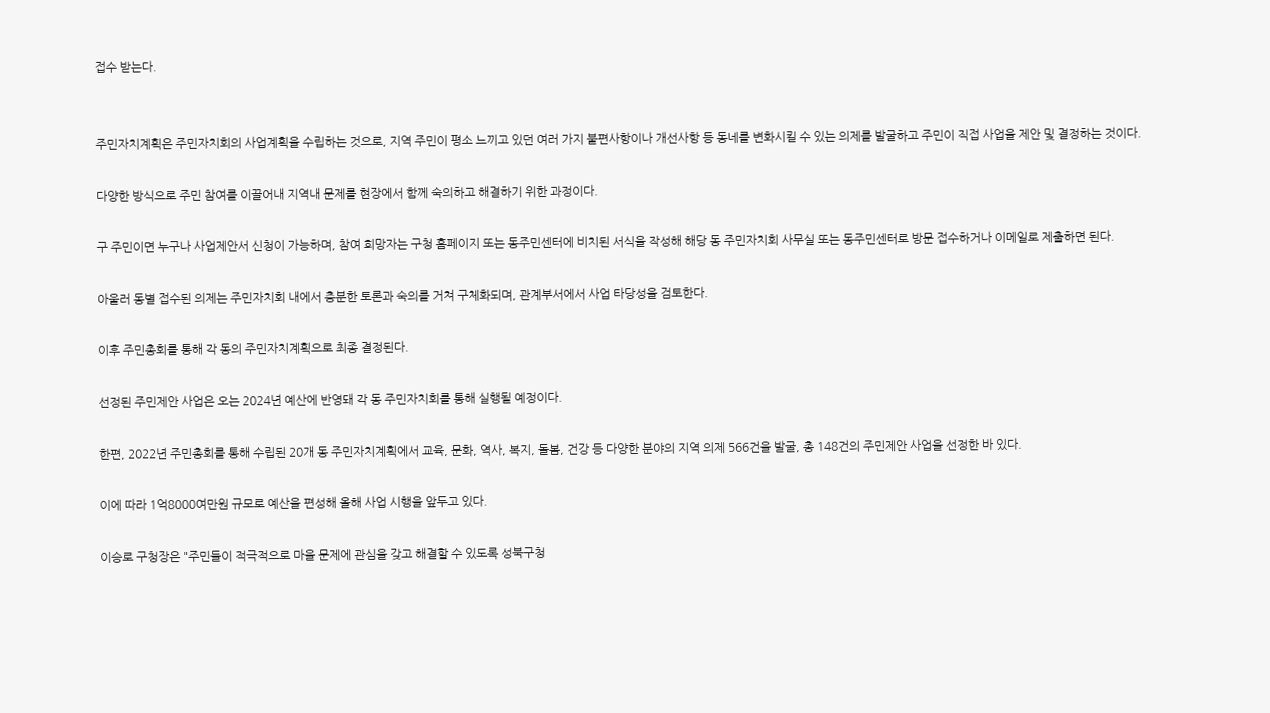접수 받는다.


주민자치계획은 주민자치회의 사업계획을 수립하는 것으로, 지역 주민이 평소 느끼고 있던 여러 가지 불편사항이나 개선사항 등 동네를 변화시킬 수 있는 의제를 발굴하고 주민이 직접 사업을 제안 및 결정하는 것이다.

다양한 방식으로 주민 참여를 이끌어내 지역내 문제를 현장에서 함께 숙의하고 해결하기 위한 과정이다.

구 주민이면 누구나 사업제안서 신청이 가능하며, 참여 희망자는 구청 홈페이지 또는 동주민센터에 비치된 서식을 작성해 해당 동 주민자치회 사무실 또는 동주민센터로 방문 접수하거나 이메일로 제출하면 된다.

아울러 동별 접수된 의제는 주민자치회 내에서 충분한 토론과 숙의를 거쳐 구체화되며, 관계부서에서 사업 타당성을 검토한다.

이후 주민총회를 통해 각 동의 주민자치계획으로 최종 결정된다.

선정된 주민제안 사업은 오는 2024년 예산에 반영돼 각 동 주민자치회를 통해 실행될 예정이다.

한편, 2022년 주민총회를 통해 수립된 20개 동 주민자치계획에서 교육, 문화, 역사, 복지, 돌봄, 건강 등 다양한 분야의 지역 의제 566건을 발굴, 총 148건의 주민제안 사업을 선정한 바 있다.

이에 따라 1억8000여만원 규모로 예산을 편성해 올해 사업 시행을 앞두고 있다.

이승로 구청장은 "주민들이 적극적으로 마을 문제에 관심을 갖고 해결할 수 있도록 성북구청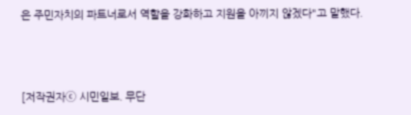은 주민자치의 파트너로서 역할을 강화하고 지원을 아끼지 않겠다"고 말했다.



[저작권자ⓒ 시민일보. 무단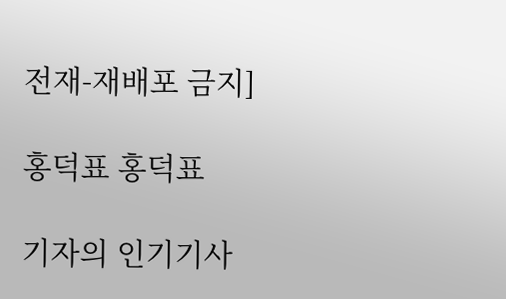전재-재배포 금지]

홍덕표 홍덕표

기자의 인기기사